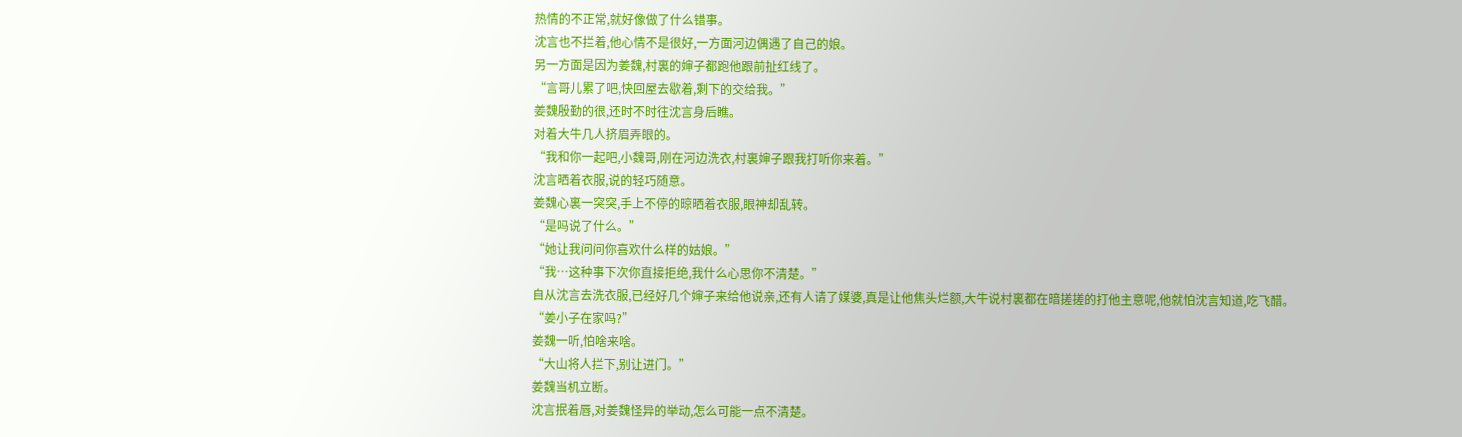热情的不正常,就好像做了什么错事。
沈言也不拦着,他心情不是很好,一方面河边偶遇了自己的娘。
另一方面是因为姜魏,村裏的婶子都跑他跟前扯红线了。
“言哥儿累了吧,快回屋去歇着,剩下的交给我。”
姜魏殷勤的很,还时不时往沈言身后瞧。
对着大牛几人挤眉弄眼的。
“我和你一起吧,小魏哥,刚在河边洗衣,村裏婶子跟我打听你来着。”
沈言晒着衣服,说的轻巧随意。
姜魏心裏一突突,手上不停的晾晒着衣服,眼神却乱转。
“是吗说了什么。”
“她让我问问你喜欢什么样的姑娘。”
“我…这种事下次你直接拒绝,我什么心思你不清楚。”
自从沈言去洗衣服,已经好几个婶子来给他说亲,还有人请了媒婆,真是让他焦头烂额,大牛说村裏都在暗搓搓的打他主意呢,他就怕沈言知道,吃飞醋。
“姜小子在家吗?”
姜魏一听,怕啥来啥。
“大山将人拦下,别让进门。”
姜魏当机立断。
沈言抿着唇,对姜魏怪异的举动,怎么可能一点不清楚。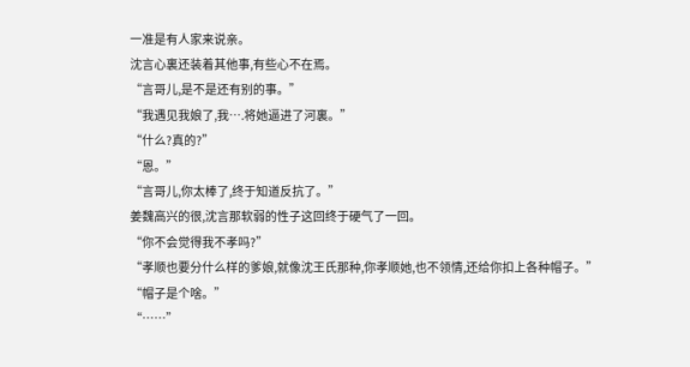一准是有人家来说亲。
沈言心裏还装着其他事,有些心不在焉。
“言哥儿,是不是还有别的事。”
“我遇见我娘了,我….将她逼进了河裏。”
“什么?真的?”
“恩。”
“言哥儿,你太棒了,终于知道反抗了。”
姜魏高兴的很,沈言那软弱的性子这回终于硬气了一回。
“你不会觉得我不孝吗?”
“孝顺也要分什么样的爹娘,就像沈王氏那种,你孝顺她,也不领情,还给你扣上各种帽子。”
“帽子是个啥。”
“……”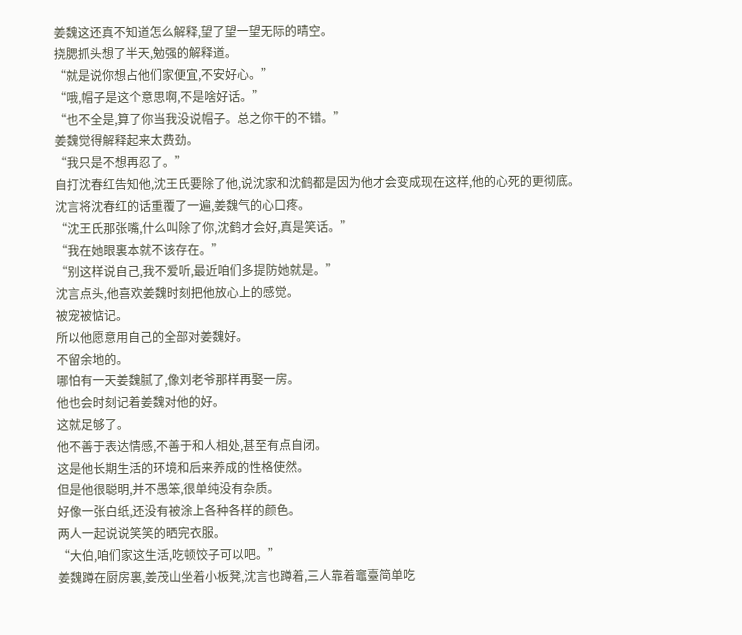姜魏这还真不知道怎么解释,望了望一望无际的晴空。
挠腮抓头想了半天,勉强的解释道。
“就是说你想占他们家便宜,不安好心。”
“哦,帽子是这个意思啊,不是啥好话。”
“也不全是,算了你当我没说帽子。总之你干的不错。”
姜魏觉得解释起来太费劲。
“我只是不想再忍了。”
自打沈春红告知他,沈王氏要除了他,说沈家和沈鹤都是因为他才会变成现在这样,他的心死的更彻底。
沈言将沈春红的话重覆了一遍,姜魏气的心口疼。
“沈王氏那张嘴,什么叫除了你,沈鹤才会好,真是笑话。”
“我在她眼裏本就不该存在。”
“别这样说自己,我不爱听,最近咱们多提防她就是。”
沈言点头,他喜欢姜魏时刻把他放心上的感觉。
被宠被惦记。
所以他愿意用自己的全部对姜魏好。
不留余地的。
哪怕有一天姜魏腻了,像刘老爷那样再娶一房。
他也会时刻记着姜魏对他的好。
这就足够了。
他不善于表达情感,不善于和人相处,甚至有点自闭。
这是他长期生活的环境和后来养成的性格使然。
但是他很聪明,并不愚笨,很单纯没有杂质。
好像一张白纸,还没有被涂上各种各样的颜色。
两人一起说说笑笑的晒完衣服。
“大伯,咱们家这生活,吃顿饺子可以吧。”
姜魏蹲在厨房裏,姜茂山坐着小板凳,沈言也蹲着,三人靠着竈臺简单吃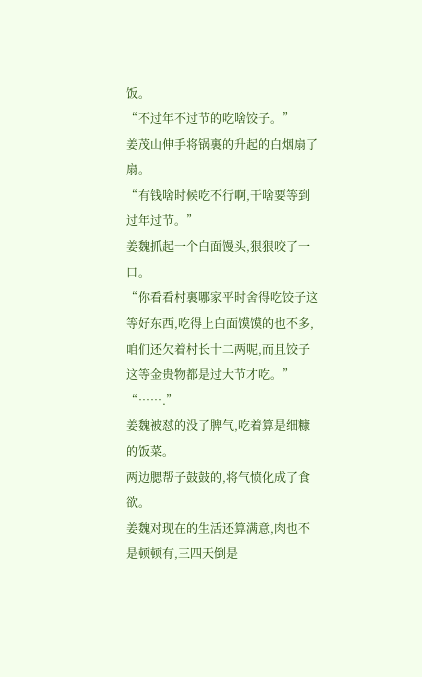饭。
“不过年不过节的吃啥饺子。”
姜茂山伸手将锅裏的升起的白烟扇了扇。
“有钱啥时候吃不行啊,干啥要等到过年过节。”
姜魏抓起一个白面馒头,狠狠咬了一口。
“你看看村裏哪家平时舍得吃饺子这等好东西,吃得上白面馍馍的也不多,咱们还欠着村长十二两呢,而且饺子这等金贵物都是过大节才吃。”
“…….”
姜魏被怼的没了脾气,吃着算是细糠的饭菜。
两边腮帮子鼓鼓的,将气愤化成了食欲。
姜魏对现在的生活还算满意,肉也不是顿顿有,三四天倒是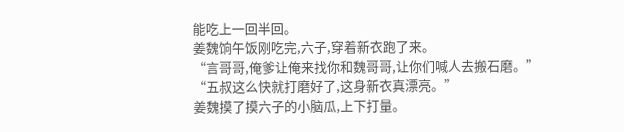能吃上一回半回。
姜魏饷午饭刚吃完,六子,穿着新衣跑了来。
“言哥哥,俺爹让俺来找你和魏哥哥,让你们喊人去搬石磨。”
“五叔这么快就打磨好了,这身新衣真漂亮。”
姜魏摸了摸六子的小脑瓜,上下打量。